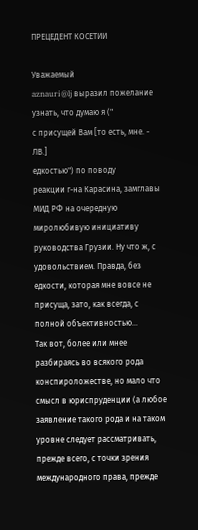ПРЕЦЕДЕНТ КОСЕТИИ

Уважаемый
aznauri@lj выразил пожелание узнать, что думаю я ("
с присущей Вам [то есть, мне. - ЛВ.]
едкостью") по поводу
реакции г-на Карасина, замглавы МИД РФ на очередную миролюбивую инициативу руководства Грузии. Ну что ж, с удовольствием. Правда, без едкости, которая мне вовсе не присуща, зато, как всегда, с полной объективностью...
Так вот, более или мнее разбираясь во всякого рода конспироложестве, но мало что смысл в юриспруденции (а любое заявление такого рода и на таком уровне следует рассматривать, прежде всего, с точки зрения международного права, прежде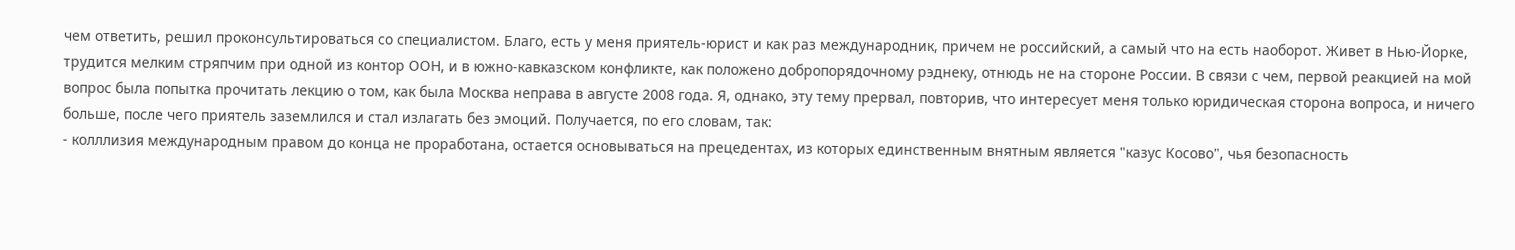чем ответить, решил проконсультироваться со специалистом. Благо, есть у меня приятель-юрист и как раз международник, причем не российский, а самый что на есть наоборот. Живет в Нью-Йорке, трудится мелким стряпчим при одной из контор ООН, и в южно-кавказском конфликте, как положено добропорядочному рэднеку, отнюдь не на стороне России. В связи с чем, первой реакцией на мой вопрос была попытка прочитать лекцию о том, как была Москва неправа в августе 2008 года. Я, однако, эту тему прервал, повторив, что интересует меня только юридическая сторона вопроса, и ничего больше, после чего приятель заземлился и стал излагать без эмоций. Получается, по его словам, так:
- колллизия международным правом до конца не проработана, остается основываться на прецедентах, из которых единственным внятным является "казус Косово", чья безопасность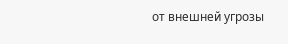от внешней угрозы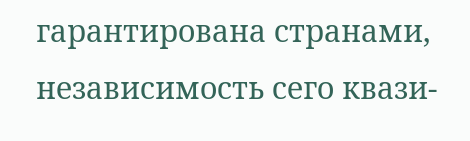гарантирована странами, независимость сего квази-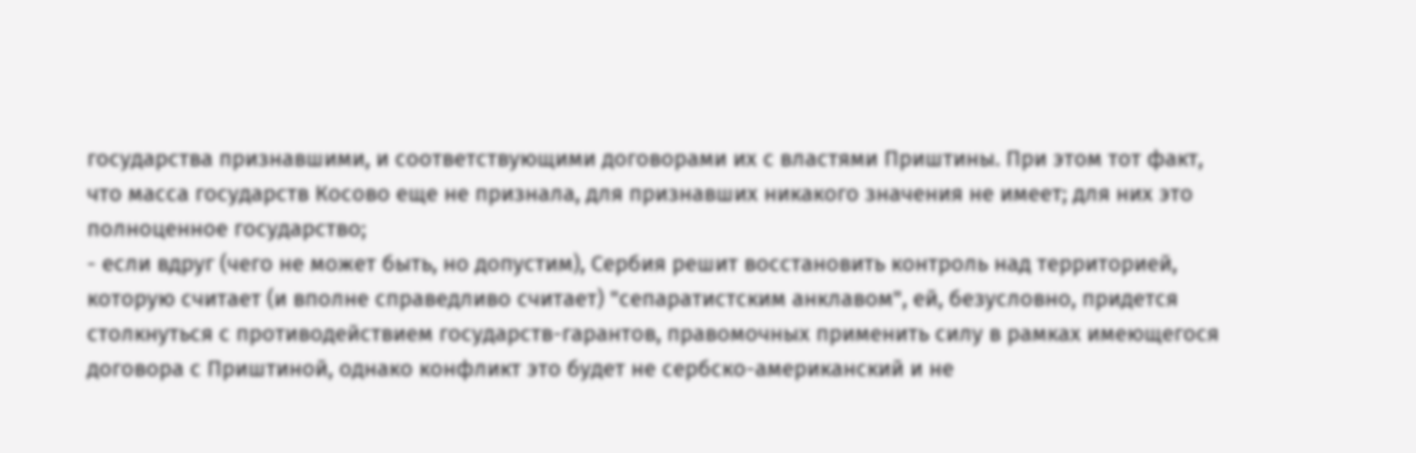государства признавшими, и соответствующими договорами их с властями Приштины. При этом тот факт, что масса государств Косово еще не признала, для признавших никакого значения не имеет; для них это полноценное государство;
- если вдруг (чего не может быть, но допустим), Сербия решит восстановить контроль над территорией, которую считает (и вполне справедливо считает) "сепаратистским анклавом", ей, безусловно, придется столкнуться с противодействием государств-гарантов, правомочных применить силу в рамках имеющегося договора с Приштиной, однако конфликт это будет не сербско-американский и не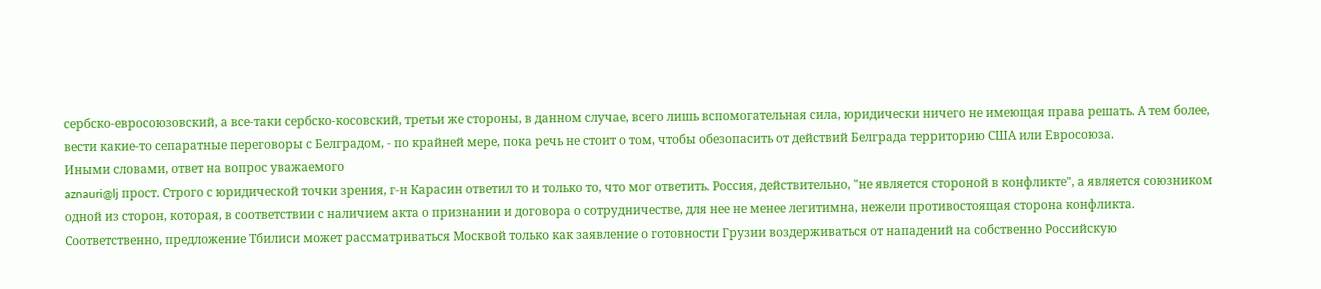сербско-евросоюзовский, а все-таки сербско-косовский, третьи же стороны, в данном случае, всего лишь вспомогательная сила, юридически ничего не имеющая права решать. А тем более, вести какие-то сепаратные переговоры с Белградом, - по крайней мере, пока речь не стоит о том, чтобы обезопасить от действий Белграда территорию США или Евросоюза.
Иными словами, ответ на вопрос уважаемого
aznauri@lj прост. Строго с юридической точки зрения, г-н Карасин ответил то и только то, что мог ответить. Россия, действительно, "не является стороной в конфликте", а является союзником одной из сторон, которая, в соответствии с наличием акта о признании и договора о сотрудничестве, для нее не менее легитимна, нежели противостоящая сторона конфликта. Соответственно, предложение Тбилиси может рассматриваться Москвой только как заявление о готовности Грузии воздерживаться от нападений на собственно Российскую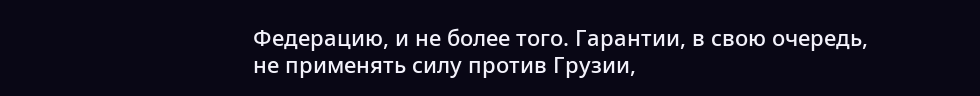Федерацию, и не более того. Гарантии, в свою очередь, не применять силу против Грузии,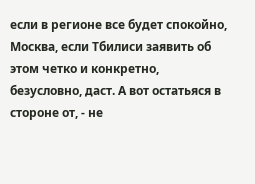если в регионе все будет спокойно, Москва, если Тбилиси заявить об этом четко и конкретно, безусловно, даст. А вот остатьяся в стороне от, - не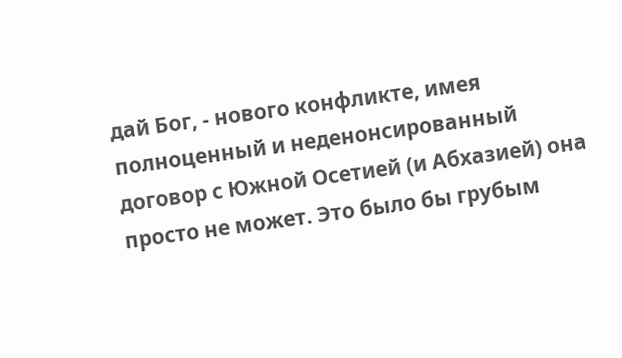дай Бог, - нового конфликте, имея полноценный и неденонсированный договор с Южной Осетией (и Абхазией) она просто не может. Это было бы грубым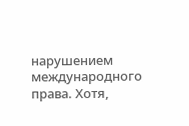нарушением международного права. Хотя,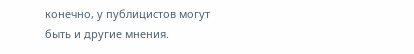конечно, у публицистов могут быть и другие мнения.